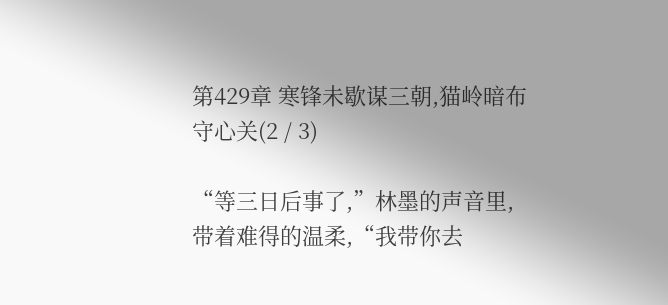第429章 寒锋未歇谋三朝,猫岭暗布守心关(2 / 3)

“等三日后事了,”林墨的声音里,带着难得的温柔,“我带你去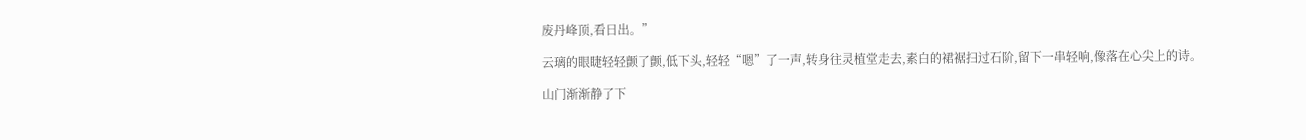废丹峰顶,看日出。”

云璃的眼睫轻轻颤了颤,低下头,轻轻“嗯”了一声,转身往灵植堂走去,素白的裙裾扫过石阶,留下一串轻响,像落在心尖上的诗。

山门渐渐静了下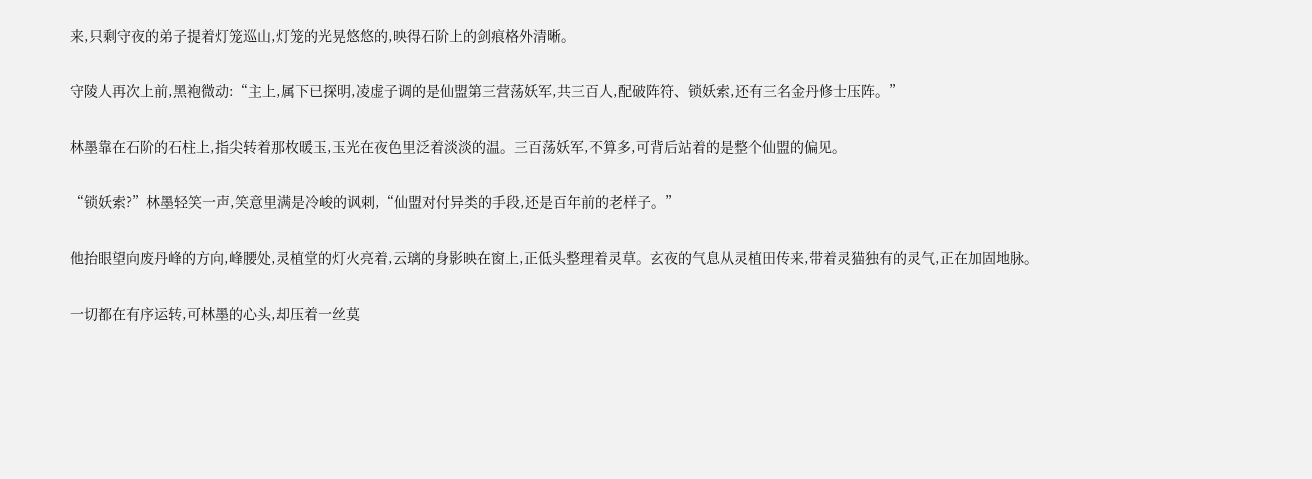来,只剩守夜的弟子提着灯笼巡山,灯笼的光晃悠悠的,映得石阶上的剑痕格外清晰。

守陵人再次上前,黑袍微动:“主上,属下已探明,凌虚子调的是仙盟第三营荡妖军,共三百人,配破阵符、锁妖索,还有三名金丹修士压阵。”

林墨靠在石阶的石柱上,指尖转着那枚暖玉,玉光在夜色里泛着淡淡的温。三百荡妖军,不算多,可背后站着的是整个仙盟的偏见。

“锁妖索?”林墨轻笑一声,笑意里满是冷峻的讽刺,“仙盟对付异类的手段,还是百年前的老样子。”

他抬眼望向废丹峰的方向,峰腰处,灵植堂的灯火亮着,云璃的身影映在窗上,正低头整理着灵草。玄夜的气息从灵植田传来,带着灵猫独有的灵气,正在加固地脉。

一切都在有序运转,可林墨的心头,却压着一丝莫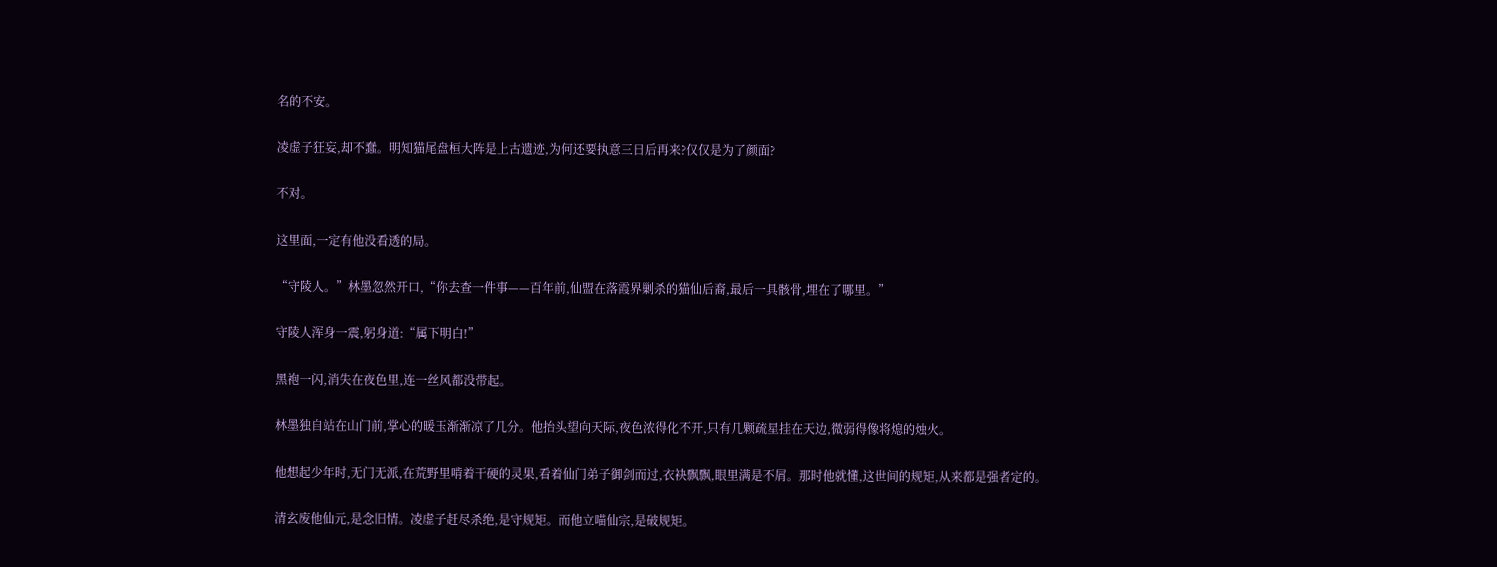名的不安。

凌虚子狂妄,却不蠢。明知猫尾盘桓大阵是上古遗迹,为何还要执意三日后再来?仅仅是为了颜面?

不对。

这里面,一定有他没看透的局。

“守陵人。”林墨忽然开口,“你去查一件事——百年前,仙盟在落霞界剿杀的猫仙后裔,最后一具骸骨,埋在了哪里。”

守陵人浑身一震,躬身道:“属下明白!”

黑袍一闪,消失在夜色里,连一丝风都没带起。

林墨独自站在山门前,掌心的暖玉渐渐凉了几分。他抬头望向天际,夜色浓得化不开,只有几颗疏星挂在天边,微弱得像将熄的烛火。

他想起少年时,无门无派,在荒野里啃着干硬的灵果,看着仙门弟子御剑而过,衣袂飘飘,眼里满是不屑。那时他就懂,这世间的规矩,从来都是强者定的。

清玄废他仙元,是念旧情。凌虚子赶尽杀绝,是守规矩。而他立喵仙宗,是破规矩。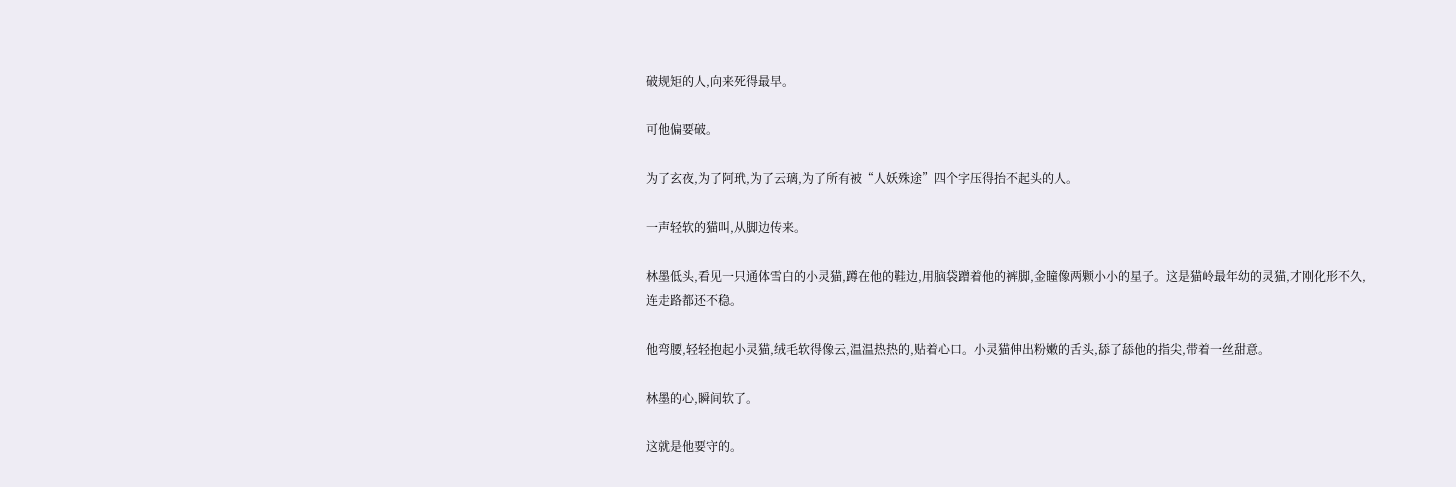破规矩的人,向来死得最早。

可他偏要破。

为了玄夜,为了阿玳,为了云璃,为了所有被“人妖殊途”四个字压得抬不起头的人。

一声轻软的猫叫,从脚边传来。

林墨低头,看见一只通体雪白的小灵猫,蹲在他的鞋边,用脑袋蹭着他的裤脚,金瞳像两颗小小的星子。这是猫岭最年幼的灵猫,才刚化形不久,连走路都还不稳。

他弯腰,轻轻抱起小灵猫,绒毛软得像云,温温热热的,贴着心口。小灵猫伸出粉嫩的舌头,舔了舔他的指尖,带着一丝甜意。

林墨的心,瞬间软了。

这就是他要守的。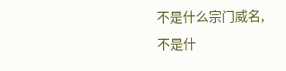不是什么宗门威名,不是什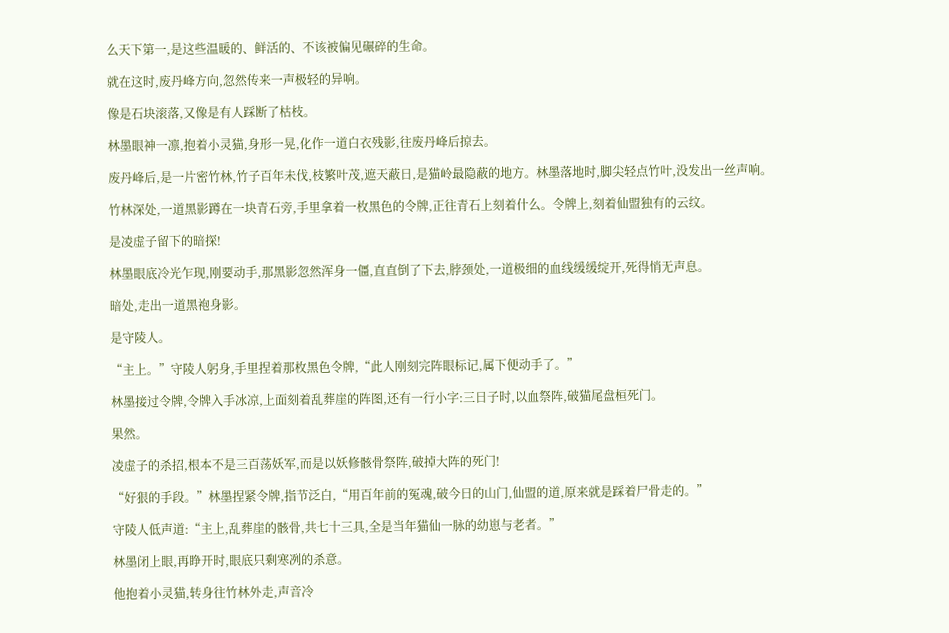么天下第一,是这些温暖的、鲜活的、不该被偏见碾碎的生命。

就在这时,废丹峰方向,忽然传来一声极轻的异响。

像是石块滚落,又像是有人踩断了枯枝。

林墨眼神一凛,抱着小灵猫,身形一晃,化作一道白衣残影,往废丹峰后掠去。

废丹峰后,是一片密竹林,竹子百年未伐,枝繁叶茂,遮天蔽日,是猫岭最隐蔽的地方。林墨落地时,脚尖轻点竹叶,没发出一丝声响。

竹林深处,一道黑影蹲在一块青石旁,手里拿着一枚黑色的令牌,正往青石上刻着什么。令牌上,刻着仙盟独有的云纹。

是凌虚子留下的暗探!

林墨眼底冷光乍现,刚要动手,那黑影忽然浑身一僵,直直倒了下去,脖颈处,一道极细的血线缓缓绽开,死得悄无声息。

暗处,走出一道黑袍身影。

是守陵人。

“主上。”守陵人躬身,手里捏着那枚黑色令牌,“此人刚刻完阵眼标记,属下便动手了。”

林墨接过令牌,令牌入手冰凉,上面刻着乱葬崖的阵图,还有一行小字:三日子时,以血祭阵,破猫尾盘桓死门。

果然。

凌虚子的杀招,根本不是三百荡妖军,而是以妖修骸骨祭阵,破掉大阵的死门!

“好狠的手段。”林墨捏紧令牌,指节泛白,“用百年前的冤魂,破今日的山门,仙盟的道,原来就是踩着尸骨走的。”

守陵人低声道:“主上,乱葬崖的骸骨,共七十三具,全是当年猫仙一脉的幼崽与老者。”

林墨闭上眼,再睁开时,眼底只剩寒冽的杀意。

他抱着小灵猫,转身往竹林外走,声音冷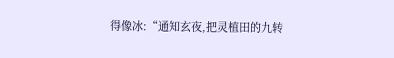得像冰:“通知玄夜,把灵植田的九转